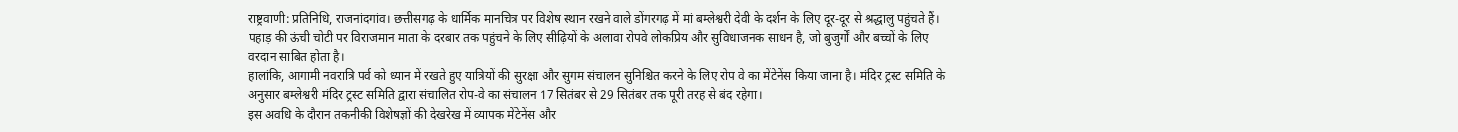राष्ट्रवाणी: प्रतिनिधि, राजनांदगांव। छत्तीसगढ़ के धार्मिक मानचित्र पर विशेष स्थान रखने वाले डोंगरगढ़ में मां बम्लेश्वरी देवी के दर्शन के लिए दूर-दूर से श्रद्धालु पहुंचते हैं। पहाड़ की ऊंची चोटी पर विराजमान माता के दरबार तक पहुंचने के लिए सीढ़ियों के अलावा रोपवे लोकप्रिय और सुविधाजनक साधन है, जो बुजुर्गों और बच्चों के लिए वरदान साबित होता है।
हालांकि, आगामी नवरात्रि पर्व को ध्यान में रखते हुए यात्रियों की सुरक्षा और सुगम संचालन सुनिश्चित करने के लिए रोप वे का मेंटेनेंस किया जाना है। मंदिर ट्रस्ट समिति के अनुसार बम्लेश्वरी मंदिर ट्रस्ट समिति द्वारा संचालित रोप-वे का संचालन 17 सितंबर से 29 सितंबर तक पूरी तरह से बंद रहेगा।
इस अवधि के दौरान तकनीकी विशेषज्ञों की देखरेख में व्यापक मेंटेनेंस और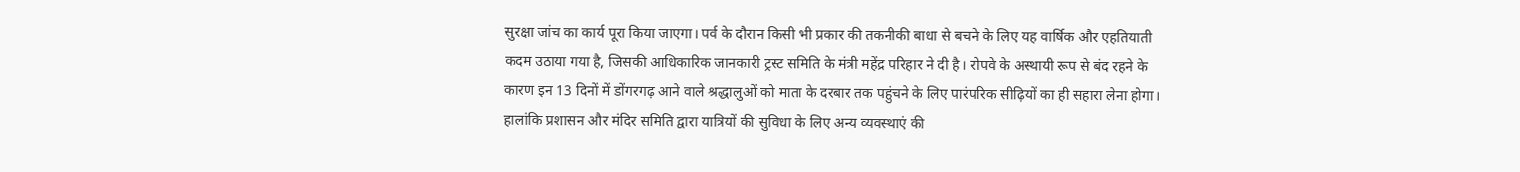सुरक्षा जांच का कार्य पूरा किया जाएगा। पर्व के दौरान किसी भी प्रकार की तकनीकी बाधा से बचने के लिए यह वार्षिक और एहतियाती कदम उठाया गया है, जिसकी आधिकारिक जानकारी ट्रस्ट समिति के मंत्री महेंद्र परिहार ने दी है। रोपवे के अस्थायी रूप से बंद रहने के कारण इन 13 दिनों में डोंगरगढ़ आने वाले श्रद्धालुओं को माता के दरबार तक पहुंचने के लिए पारंपरिक सीढ़ियों का ही सहारा लेना होगा।
हालांकि प्रशासन और मंदिर समिति द्वारा यात्रियों की सुविधा के लिए अन्य व्यवस्थाएं की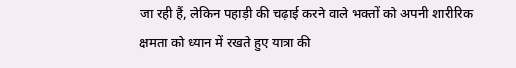जा रही हैं, लेकिन पहाड़ी की चढ़ाई करने वाले भक्तों को अपनी शारीरिक क्षमता को ध्यान में रखते हुए यात्रा की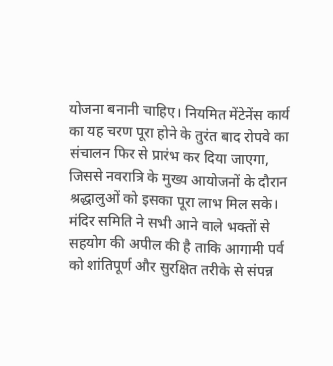योजना बनानी चाहिए। नियमित मेंटेनेंस कार्य का यह चरण पूरा होने के तुरंत बाद रोपवे का संचालन फिर से प्रारंभ कर दिया जाएगा, जिससे नवरात्रि के मुख्य आयोजनों के दौरान श्रद्धालुओं को इसका पूरा लाभ मिल सके।
मंदिर समिति ने सभी आने वाले भक्तों से सहयोग की अपील की है ताकि आगामी पर्व को शांतिपूर्ण और सुरक्षित तरीके से संपन्न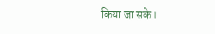किया जा सके।